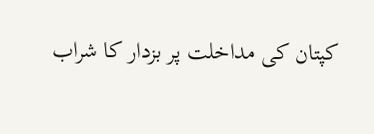کپتان کی مداخلت پر بزدار کا شراب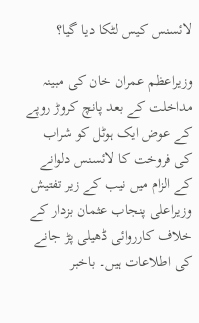لائسنس کیس لٹکا دیا گیا؟

وزیراعظم عمران خان کی مبینہ مداخلت کے بعد پانچ کروڑ روپے کے عوض ایک ہوٹل کو شراب کی فروخت کا لائسنس دلوانے کے الزام میں نیب کے زیر تفتیش وزیراعلی پنجاب عثمان بزدار کے خلاف کارروائی ڈھیلی پڑ جانے کی اطلاعات ہیں۔ باخبر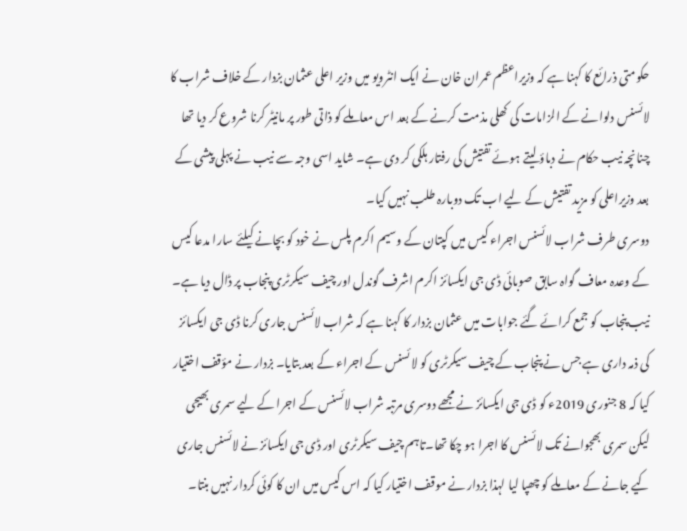حکومتی ذرائع کا کہنا ہے کہ وزیراعظم عمران خان نے ایک انٹرویو میں وزیر اعلی عثمان بزدار کے خلاف شراب کا لائسنس دلوانے کے الزامات کی کھلی مذمت کرنے کے بعد اس معاملے کو ذاتی طور پر مانیٹر کرنا شروع کر دیا تھا چنانچہ نیب حکام نے دباؤ لیتے ہوئے تفتیش کی رفتار ہلکی کر دی ہے۔ شاید اسی وجہ سے نیب نے پہلی پیشی کے بعد وزیراعلی کو مزید تفتیش کے لیے اب تک دوبارہ طلب نہیں کیا۔
دوسری طرف شراب لائسنس اجراء کیس میں کپتان کے وسیم اکرم پلس نے خود کو بچانے کیلئے سارا مدعا کیس کے وعدہ معاف گواہ سابق صوبائی ڈی جی ایکسائز اکرم اشرف گوندل اور چیف سیکرٹری پنجاب پر ڈال دیا ہے۔ نیب پنجاب کو جمع کرائے گئے جوابات میں عثمان بزدار کا کہنا ہے کہ شراب لائسنس جاری کرنا ڈی جی ایکسائز کی ذمہ داری ہے جس نے پنجاب کے چیف سیکرٹری کو لائسنس کے اجراء کے بعد بتایا۔ بزدار نے مؤقف اختیار کیا کہ 8 جنوری 2019ء کو ڈی جی ایکسائز نے مجھے دوسری مرتبہ شراب لائسنس کے اجرا کے لیے سمری بھیجی لیکن سمری بھجوانے تک لائسنس کا اجرا ہو چکا تھا۔تاہم چیف سیکرٹری اور ڈی جی ایکسائز نے لائسنس جاری کیے جانے کے معاملے کو چھپا لیا لہذا بزدار نے موقف اختیار کیا کہ اس کیس میں ان کا کوئی کردار نہیں بنتا۔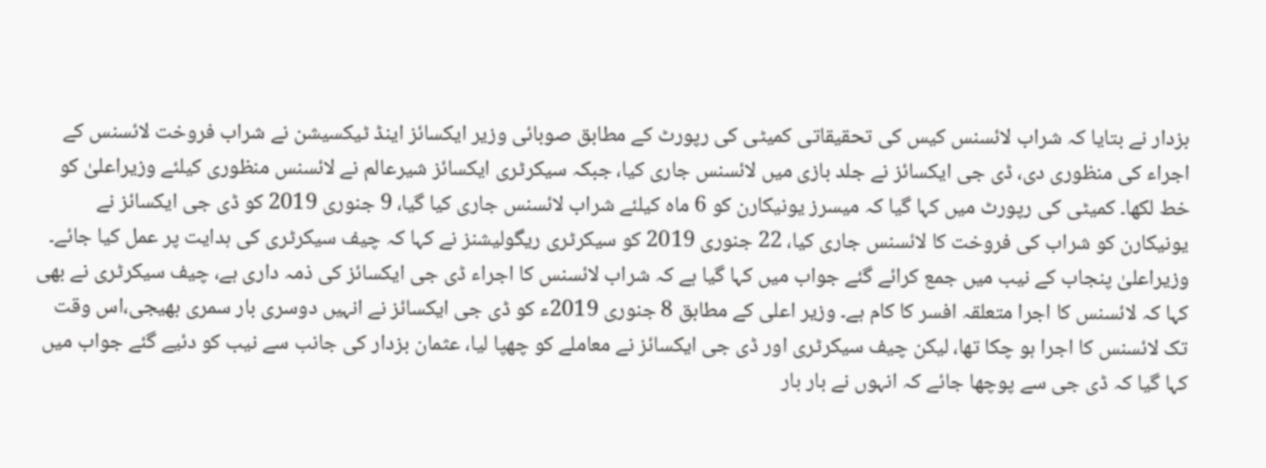بزدار نے بتایا کہ شراب لائسنس کیس کی تحقیقاتی کمیٹی کی رپورٹ کے مطابق صوبائی وزیر ایکسائز اینڈ ٹیکسیشن نے شراب فروخت لائسنس کے اجراء کی منظوری دی، ڈی جی ایکسائز نے جلد بازی میں لائسنس جاری کیا، جبکہ سیکرٹری ایکسائز شیرعالم نے لائسنس منظوری کیلئے وزیراعلیٰ کو خط لکھا۔ کمیٹی کی رپورٹ میں کہا گیا کہ میسرز یونیکارن کو 6 ماہ کیلئے شراب لائسنس جاری کیا گیا، 9 جنوری 2019 کو ڈی جی ایکسائز نے یونیکارن کو شراب کی فروخت کا لائسنس جاری کیا، 22 جنوری 2019 کو سیکرٹری ریگولیشنز نے کہا کہ چیف سیکرٹری کی ہدایت پر عمل کیا جائے۔ وزیراعلیٰ پنجاب کے نیب میں جمع کرائے گئے جواب میں کہا گیا ہے کہ شراب لائسنس کا اجراء ڈی جی ایکسائز کی ذمہ داری ہے، چیف سیکرٹری نے بھی کہا کہ لائسنس کا اجرا متعلقہ افسر کا کام ہے۔ وزیر اعلی کے مطابق 8 جنوری 2019ء کو ڈی جی ایکسائز نے انہیں دوسری بار سمری بھیجی،اس وقت تک لائسنس کا اجرا ہو چکا تھا، لیکن چیف سیکرٹری اور ڈی جی ایکسائز نے معاملے کو چھپا لیا، عثمان بزدار کی جانب سے نیب کو دئیے گئے جواب میں کہا گیا کہ ڈی جی سے پوچھا جائے کہ انہوں نے بار بار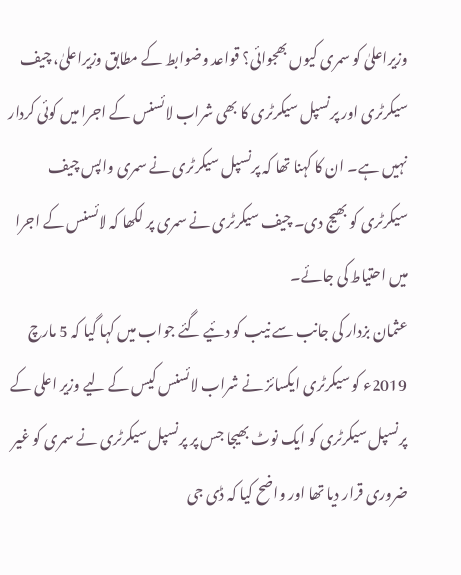وزیراعلیٰ کو سمری کیوں بھجوائی؟ قواعد وضوابط کے مطابق وزیراعلیٰ، چیف سیکرٹری اور پرنسپل سیکرٹری کا بھی شراب لائسنس کے اجرا میں کوئی کردار نہیں ہے۔ ان کا کہنا تھا کہ پرنسپل سیکرٹری نے سمری واپس چیف سیکرٹری کو بھیج دی۔ چیف سیکرٹری نے سمری پر لکھا کہ لائسنس کے اجرا میں احتیاط کی جائے۔
عثمان بزدار کی جانب سے نیب کو دئیے گئے جواب میں کہا گیا کہ 5 مارچ 2019ء کو سیکرٹری ایکسائز نے شراب لائسنس کیس کے لیے وزیر اعلی کے پرنسپل سیکرٹری کو ایک نوٹ بھیجا جس پر پرنسپل سیکرٹری نے سمری کو غیر ضروری قرار دیا تھا اور واضح کیا کہ ڈی جی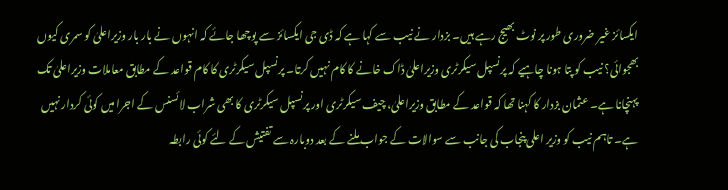ایکسائز غیر ضروری طور پر نوٹ بھیج رہے ہیں۔ بزدار نے نیب سے کہا ہے کہ ڈی جی ایکسائز سے پوچھا جائے کہ انہوں نے بار بار وزیراعلیٰ کو سمری کیوں بھجوائی؟ نیب کو پتا ہونا چاہیے کہ پرنسپل سیکرٹری وزیراعلیٰ ڈاک خانے کا کام نہیں کرتا۔ پرنسپل سیکرٹری کا کام قواعد کے مطابق معاملات وزیراعلیٰ تک پہنچانا ہے۔ عثمان بزدار کا کہنا تھا کہ قواعد کے مطابق وزیراعلیٰ، چیف سیکرٹری اور پرنسپل سیکرٹری کا بھی شراب لائسنس کے اجرا میں کوئی کردار نہیں ہے۔ تاہم نیب کو وزیر اعلی پنجاب کی جانب سے سوالات کے جواب ملنے کے بعد دوبارہ سے تفتیش کے لئے کوئی رابطہ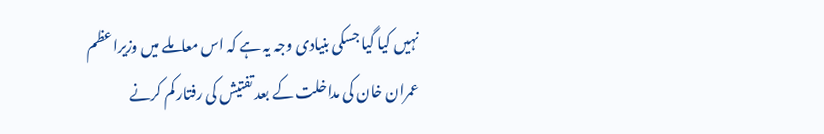نہیں کیا گیا جسکی بنیادی وجہ یہ ہے کہ اس معاملے میں وزیراعظم عمران خان کی مداخلت کے بعد تفتیش کی رفتار کم کرنے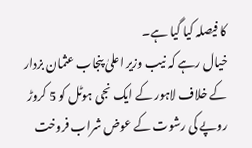کا فیصلہ کیا گیا ہے۔
خیال رہے کہ نیب وزیر اعلیٰ پنجاب عثمان بزدار کے خلاف لاہور کے ایک نجی ہوٹل کو 5 کروڑ روپے کی رشوت کے عوض شراب فروخت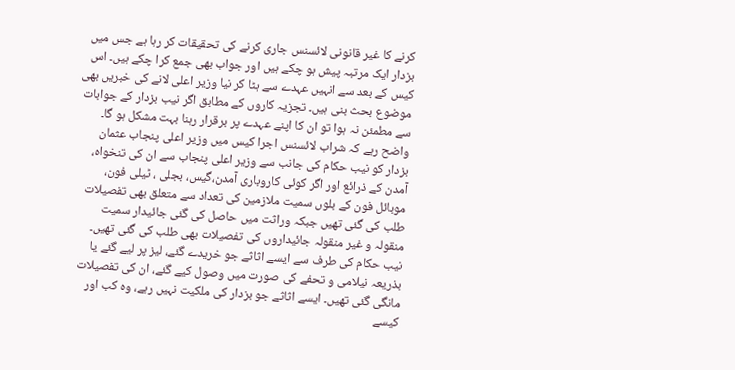کرنے کا غیر قانونی لائسنس جاری کرنے کی تحقیقات کر رہا ہے جس میں بزدار ایک مرتبہ پیش ہو چکے ہیں اور جواب بھی جمع کرا چکے ہیں۔ اس کیس کے بعد سے انہیں عہدے سے ہٹا کر نیا وزیر اعلی لانے کی خبریں بھی موضوع بحث بنی ہیں۔ تجزیہ کاروں کے مطابق اگر نیب بزدار کے جوابات سے مطمئن نہ ہوا تو ان کا اپنے عہدے پر برقرار رہنا بہت مشکل ہو گا۔
واضح رہے کہ شراب لائسنس اجرا کیس میں وزیر اعلی پنجاب عثمان بزدار کو نیب حکام کی جانب سے وزیر اعلی پنجاب سے ان کی تنخواہ، آمدن کے ذرائع اور اگر کوئی کاروباری آمدن،گیس، بجلی ، ٹیلی فون، موبائل فون کے بلوں سمیت ملازمین کی تعداد سے متعلق بھی تفصیلات طلب کی گئی تھیں جبکہ وراثت میں حاصل کی گئی جائیدار سمیت منقولہ و غیر منقولہ جائیداروں کی تفصیلات بھی طلب کی گئی تھیں۔ نیب حکام کی طرف سے ایسے اثاثے جو خریدے گئے، لیز پر لیے گئے یا بذریعہ نیلامی و تحفے کی صورت میں وصول کیے گئے، ان کی تفصیلات مانگی گئی تھیں۔ ایسے اثاثے جو بزدار کی ملکیت نہیں رہے، وہ کب اور کیسے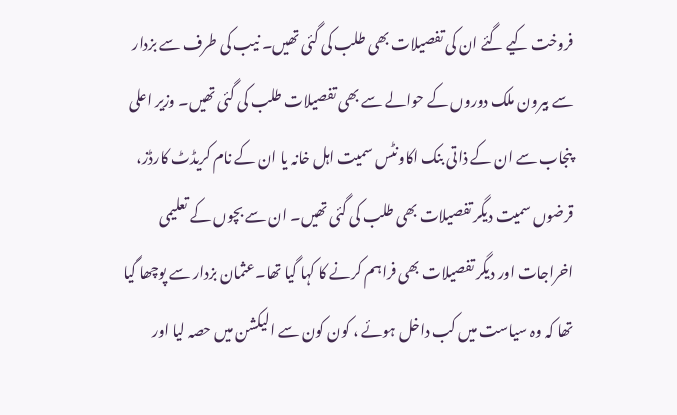فروخت کیے گئے ان کی تفصیلات بھی طلب کی گئی تھیں۔ نیب کی طرف سے بزدار سے بیرون ملک دوروں کے حوالے سے بھی تفصیلات طلب کی گئی تھیں۔ وزیر اعلی پنجاب سے ان کے ذاتی بنک اکاونٹس سمیت اہل خانہ یا ان کے نام کریڈٹ کارڈز، قرضوں سمیت دیگر تفصیلات بھی طلب کی گئی تھیں۔ ان سے بچوں کے تعلیمی اخراجات اور دیگر تفصیلات بھی فراہم کرنے کا کہا گیا تھا۔عثمان بزدار سے پوچھا گیا تھا کہ وہ سیاست میں کب داخل ہوئے ، کون کون سے الیکشن میں حصہ لیا اور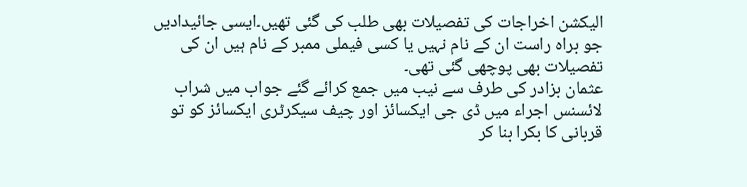الیکشن اخراجات کی تفصیلات بھی طلب کی گئی تھیں۔ایسی جائیدادیں جو براہ راست ان کے نام نہیں یا کسی فیملی ممبر کے نام ہیں ان کی تفصیلات بھی پوچھی گئی تھی۔
عثمان بزادر کی طرف سے نیب میں جمع کرائے گئے جواب میں شراب لائسنس اجراء میں ڈی جی ایکسائز اور چیف سیکرٹری ایکسائز کو تو قربانی کا بکرا بنا کر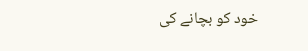خود کو بچانے کی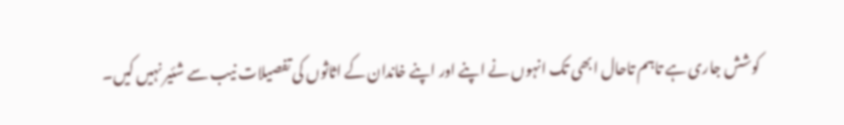کوشش جاری ہے تاہم تاحال ابھی تک انہوں نے اپنے اور اپنے خاندان کے اثاثوں کی تفصیلات نیب سے شئیر نہیں کیں۔